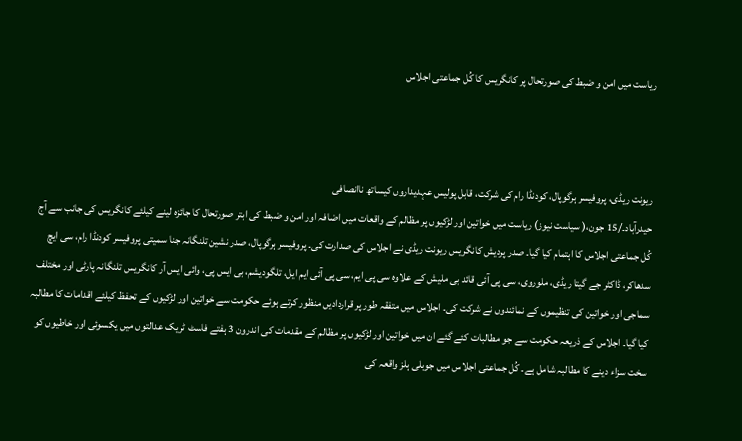ریاست میں امن و ضبط کی صورتحال پر کانگریس کا کُل جماعتی اجلاس



ریونت ریڈی، پروفیسر ہرگوپال، کودنڈا رام کی شرکت، قابل پولیس عہدیداروں کیساتھ ناانصافی
حیدرآباد۔/15 جون،( سیاست نیوز) ریاست میں خواتین اور لڑکیوں پر مظالم کے واقعات میں اضافہ اور امن و ضبط کی ابتر صورتحال کا جائزہ لینے کیلئے کانگریس کی جانب سے آج کُل جماعتی اجلاس کا اہتمام کیا گیا۔ صدر پردیش کانگریس ریونت ریڈی نے اجلاس کی صدارت کی۔ پروفیسر ہرگوپال، صدر نشین تلنگانہ جنا سمیتی پروفیسر کودنڈا رام، سی ایچ سدھاکر، ڈاکٹر جے گیتا ریڈی، ملوروی، سی پی آئی قائد بی ملیش کے علاوہ سی پی ایم، سی پی آئی ایم ایل، تلگودیشم، بی ایس پی، وائی ایس آر کانگریس تلنگانہ پارٹی اور مختلف سماجی اور خواتین کی تنظیموں کے نمائندوں نے شرکت کی۔ اجلاس میں متفقہ طور پر قراردادیں منظور کرتے ہوئے حکومت سے خواتین اور لڑکیوں کے تحفظ کیلئے اقدامات کا مطالبہ کیا گیا۔ اجلاس کے ذریعہ حکومت سے جو مطالبات کئے گئے ان میں خواتین اور لڑکیوں پر مظالم کے مقدمات کی اندرون 3 ہفتے فاسٹ ٹریک عدالتوں میں یکسوئی اور خاطیوں کو سخت سزاء دینے کا مطالبہ شامل ہے۔ کُل جماعتی اجلاس میں جوبلی ہلز واقعہ کی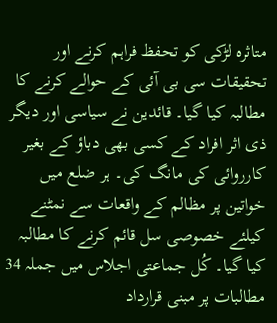متاثرہ لڑکی کو تحفظ فراہم کرنے اور تحقیقات سی بی آئی کے حوالے کرنے کا مطالبہ کیا گیا۔ قائدین نے سیاسی اور دیگر ذی اثر افراد کے کسی بھی دباؤ کے بغیر کارروائی کی مانگ کی۔ ہر ضلع میں خواتین پر مظالم کے واقعات سے نمٹنے کیلئے خصوصی سل قائم کرنے کا مطالبہ کیا گیا۔ کُل جماعتی اجلاس میں جملہ 34 مطالبات پر مبنی قرارداد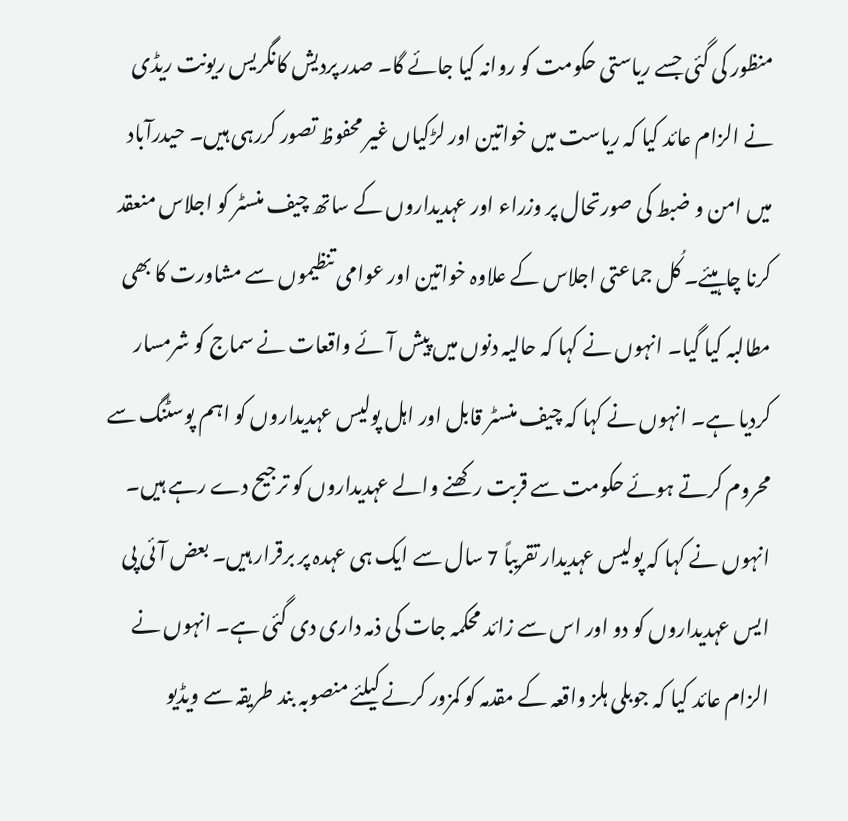منظور کی گئی جسے ریاستی حکومت کو روانہ کیا جائے گا۔ صدر پردیش کانگریس ریونت ریڈی نے الزام عائد کیا کہ ریاست میں خواتین اور لڑکیاں غیر محفوظ تصور کررہی ہیں۔ حیدرآباد میں امن و ضبط کی صورتحال پر وزراء اور عہدیداروں کے ساتھ چیف منسٹر کو اجلاس منعقد کرنا چاہیئے۔ کُل جماعتی اجلاس کے علاوہ خواتین اور عوامی تنظیموں سے مشاورت کا بھی مطالبہ کیا گیا۔ انہوں نے کہا کہ حالیہ دنوں میں پیش آئے واقعات نے سماج کو شرمسار کردیا ہے۔ انہوں نے کہا کہ چیف منسٹر قابل اور اہل پولیس عہدیداروں کو اہم پوسٹنگ سے محروم کرتے ہوئے حکومت سے قربت رکھنے والے عہدیداروں کو ترجیح دے رہے ہیں۔ انہوں نے کہا کہ پولیس عہدیدار تقریباً 7 سال سے ایک ہی عہدہ پر برقرار ہیں۔ بعض آئی پی ایس عہدیداروں کو دو اور اس سے زائد محکمہ جات کی ذمہ داری دی گئی ہے۔ انہوں نے الزام عائد کیا کہ جوبلی ہلز واقعہ کے مقدمہ کو کمزور کرنے کیلئے منصوبہ بند طریقہ سے ویڈیو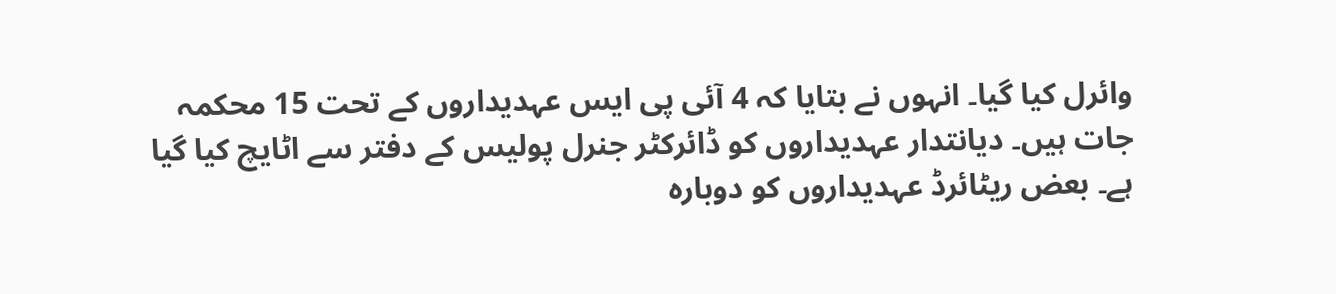وائرل کیا گیا۔ انہوں نے بتایا کہ 4 آئی پی ایس عہدیداروں کے تحت 15 محکمہ جات ہیں۔ دیانتدار عہدیداروں کو ڈائرکٹر جنرل پولیس کے دفتر سے اٹایچ کیا گیا ہے۔ بعض ریٹائرڈ عہدیداروں کو دوبارہ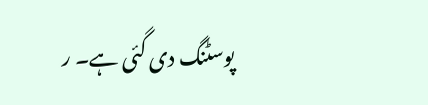پوسٹنگ دی گئی ہے۔ ر